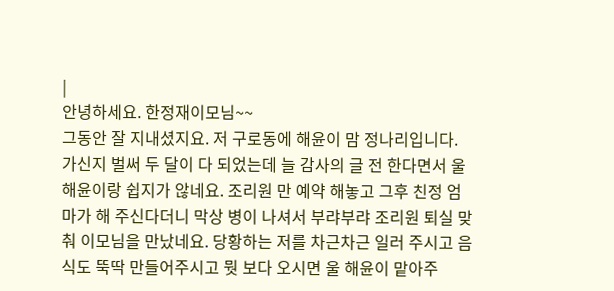|
안녕하세요. 한정재이모님~~
그동안 잘 지내셨지요. 저 구로동에 해윤이 맘 정나리입니다.
가신지 벌써 두 달이 다 되었는데 늘 감사의 글 전 한다면서 울 해윤이랑 쉽지가 않네요. 조리원 만 예약 해놓고 그후 친정 엄마가 해 주신다더니 막상 병이 나셔서 부랴부랴 조리원 퇴실 맞춰 이모님을 만났네요. 당황하는 저를 차근차근 일러 주시고 음식도 뚝딱 만들어주시고 뭣 보다 오시면 울 해윤이 맡아주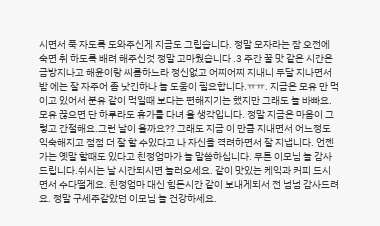시면서 푹 자도록 도와주신게 지금도 그립습니다. 정말 모자라는 잠 오전에 숙면 취 하도록 배려 해주신것 정말 고마웠습니다 .3 주간 꿀 맛 같은 시간은 금방지나고 해윤이랑 씨름하느라 정신없고 어찌어찌 지내니 두달 지나면서 밤 에는 잘 자주어 좀 낫긴하나 늘 도움이 필요합니다.ㅠㅠ. 지금은 모유 만 먹이고 있어서 분유 같이 먹일때 보다는 편해지기는 했지만 그래도 늘 바빠요. 모유 끊으면 단 하루라도 휴가를 다녀 올 생각입니다. 정말 지금은 마음이 그렇고 간절해요.그런 날이 올까요?? 그래도 지금 이 만큼 지내면서 어느정도 익숙해지고 점점 더 잘 할 수있다고 나 자신을 격려하면서 잘 지냅니다. 언젠가는 옛말 할때도 있다고 친정엄마가 늘 말씀하십니다. 무튼 이모님 늘 감사드립니다.쉬시는 날 시간되시면 놀러오세요. 같이 맛있는 케익과 커피 드시면서 수다떨게요. 친정엄마 대신 힘든시간 같이 보내게되서 전 넘넘 감사드려요. 정말 구세주같았던 이모님 늘 건강하세요.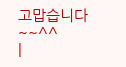고맙습니다~~^^
|